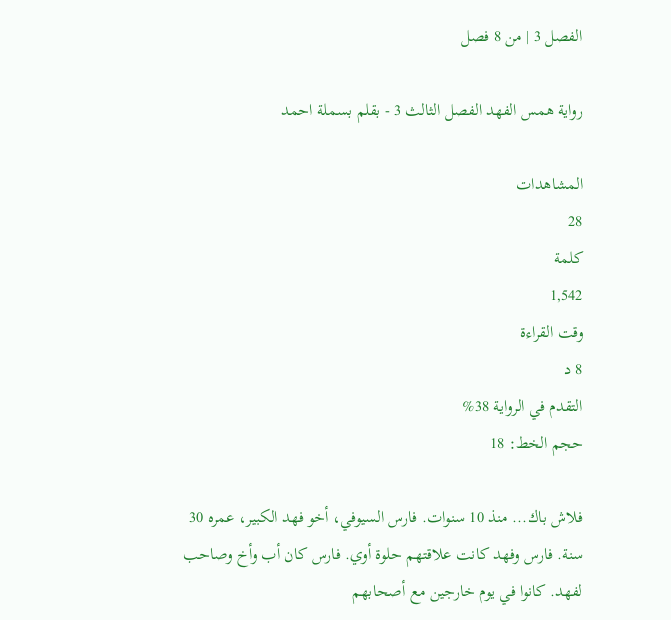الفصل 3 | من 8 فصل

رواية همس الفهد الفصل الثالث 3 - بقلم بسملة احمد

المشاهدات
28
كلمة
1,542
وقت القراءة
8 د
التقدم في الرواية 38%
حجم الخط: 18

فلاش باك... منذ 10 سنوات. فارس السيوفي، أخو فهد الكبير، عمره 30 سنة. فارس وفهد كانت علاقتهم حلوة أوي. فارس كان أب وأخ وصاحب لفهد. كانوا في يوم خارجين مع أصحابهم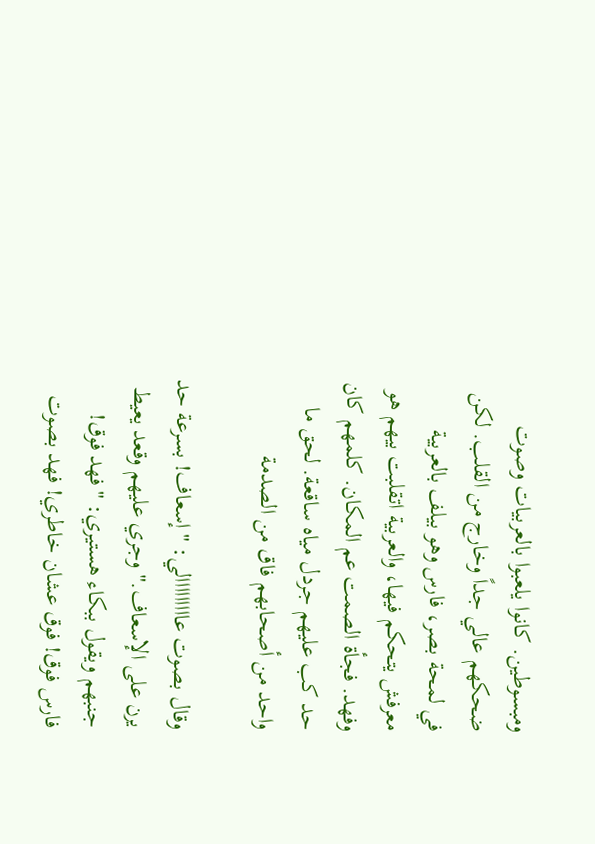ومبسوطين. كانوا يلعبوا بالعربيات وصوت ضحكهم عالي جداً وخارج من القلب. لكن في لمحة بصر، فارس وهو بيلف بالعربية معرفش يتحكم فيها، والعربية اتقلبت بيهم هو وفهد. فجأة الصمت عم المكان. كلمهم كان حد كب عليهم جردل مياه ساقعة. لحق ما واحد من أصحابهم فاق من الصدمة

وقال بصوت عااااااااالي: "إسعاف! بسرعة حد يرن على الإسعاف." وجري عليهم وقعد يعيط جنبهم ويقول ببكاء هستيري: "فهد فوق! فارس فوق! فوق عشان خاطري! فهد بصوت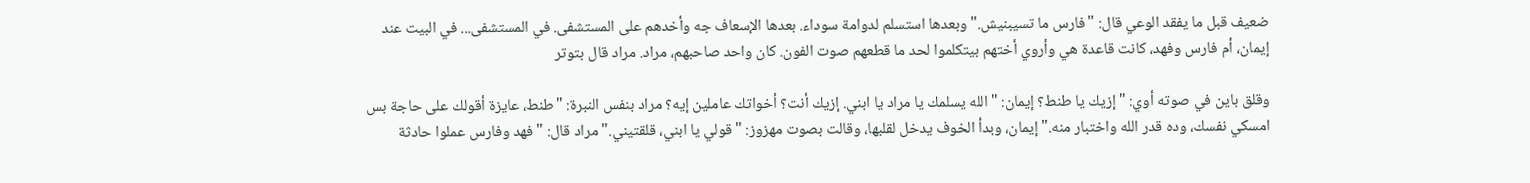ضعيف قبل ما يفقد الوعي قال: "فارس ما تسيبنيش." وبعدها استسلم لدوامة سوداء. بعدها الإسعاف جه وأخدهم على المستشفى. في المستشفى... في البيت عند إيمان، أم فارس وفهد، كانت قاعدة هي وأروي أختهم بيتكلموا لحد ما قطعهم صوت الفون. كان واحد صاحبهم، مراد. مراد قال بتوتر

وقلق باين في صوته أوي: "إزيك يا طنط؟ إيمان: "الله يسلمك يا مراد يا ابني. إزيك أنت؟ أخواتك عاملين إيه؟ مراد بنفس النبرة: "طنط، عايزة أقولك على حاجة بس امسكي نفسك، وده قدر الله واختبار منه." إيمان، وبدأ الخوف يدخل لقلبها، وقالت بصوت مهزوز: "قولي يا ابني، قلقتيني." مراد قال: "فهد وفارس عملوا حادثة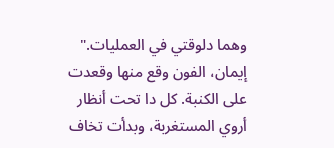وهما دلوقتي في العمليات." إيمان، الفون وقع منها وقعدت على الكنبة. كل دا تحت أنظار أروي المستغربة، وبدأت تخاف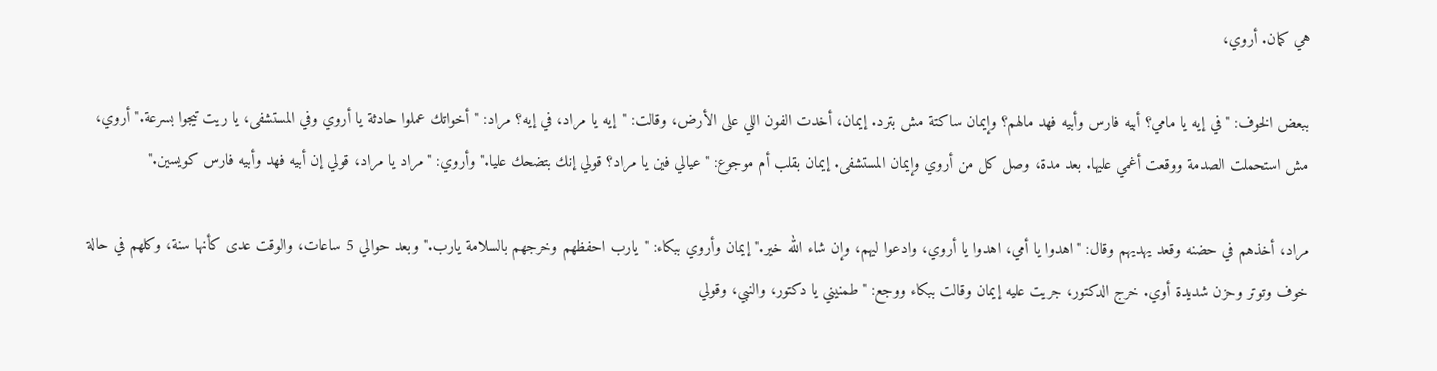هي كمان. أروي،

ببعض الخوف: "في إيه يا مامي؟ أبيه فارس وأبيه فهد مالهم؟ وإيمان ساكتة مش بترد. إيمان، أخدت الفون اللي على الأرض، وقالت: "إيه يا مراد، في إيه؟ مراد: "أخواتك عملوا حادثة يا أروي وفي المستشفى، يا ريت تيجوا بسرعة." أروي، مش استحملت الصدمة ووقعت أغمي عليها. بعد مدة، وصل كل من أروي وإيمان المستشفى. إيمان بقلب أم موجوع: "عيالي فين يا مراد؟ قولي إنك بتضحك عليا." وأروي: "مراد يا مراد، قولي إن أبيه فهد وأبيه فارس كويسين."

مراد، أخذهم في حضنه وقعد يهديهم وقال: "اهدوا يا أمي، اهدوا يا أروي، وادعوا ليهم، وإن شاء الله خير." إيمان وأروي ببكاء: "يارب احفظهم وخرجهم بالسلامة يارب." وبعد حوالي 5 ساعات، والوقت عدى كأنها سنة، وكلهم في حالة خوف وتوتر وحزن شديدة أوي. خرج الدكتور، جريت عليه إيمان وقالت ببكاء ووجع: "طمنيني يا دكتور، والنبي، وقولي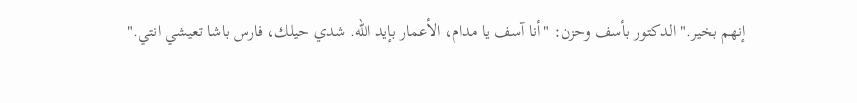إنهم بخير." الدكتور بأسف وحزن: "أنا آسف يا مدام، الأعمار بإيد الله. شدي حيلك، فارس باشا تعيشي انتي."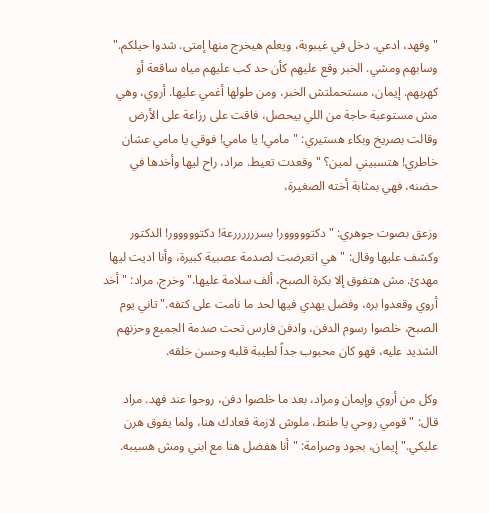"وفهد، ادعي. دخل في غيبوبة، ويعلم هيخرج منها إمتى. شدوا حيلكم." وسابهم ومشي. الخبر وقع عليهم كأن حد كب عليهم مياه ساقعة أو كهربهم. إيمان، مستحملتش الخبر، ومن طولها أغمي عليها. أروي، وهي مش مستوعبة حاجة من اللي بيحصل، فاقت على رزاعة على الأرض وقالت بصريخ وبكاء هستيري: "مامي! يا مامي! فوقي يا مامي عشان خاطري! هتسبيني لمين؟ " وقعدت تعيط. مراد، راح ليها وأخدها في حضنه، فهي بمثابة أخته الصغيرة،

وزعق بصوت جوهري: "دكتووووور! بسررررررعة! دكتووووور! الدكتور وكشف عليها وقال: "هي اتعرضت لصدمة عصبية كبيرة، وأنا اديت ليها مهدئ. مش هتفوق إلا بكرة الصبح، ألف سلامة عليها." وخرج. مراد: "أخد أروي وقعدوا بره، وفضل يهدي فيها لحد ما نامت على كتفه." تاني يوم الصبح، خلصوا رسوم الدفن، وادفن فارس تحت صدمة الجميع وحزنهم الشديد عليه، فهو كان محبوب جداً لطيبة قلبه وحسن خلقه.

وكل من أروي وإيمان ومراد، بعد ما خلصوا دفن، روحوا عند فهد. مراد قال: "قومي روحي يا طنط، ملوش لازمة قعادك هنا، ولما يفوق هرن عليكي." إيمان، بجود وصرامة: "أنا هفضل هنا مع ابني ومش هسيبه.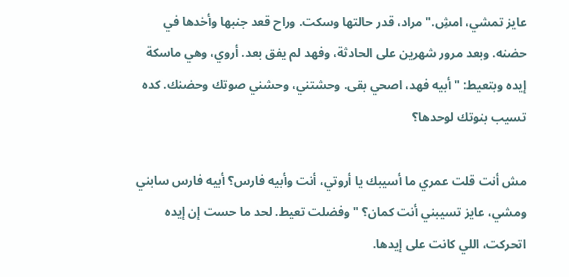عايز تمشي، امشِ." مراد، قدر حالتها وسكت. وراح قعد جنبها وأخدها في حضنه. وبعد مرور شهرين على الحادثة، وفهد لم يفق بعد. أروي، وهي ماسكة إيده وبتعيط: "أبيه فهد، اصحي بقى. وحشتني، وحشني صوتك وحضنك. كده تسيب بنوتك لوحدها؟

مش أنت قلت عمري ما أسيبك يا أروتي، أنت وأبيه فارس؟ أبيه فارس سابني ومشي، عايز تسيبني أنت كمان؟ " وفضلت تعيط. لحد ما حست إن إيده اتحركت، اللي كانت على إيدها.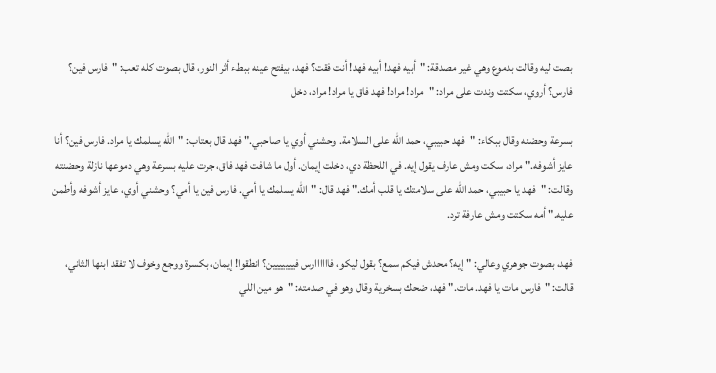بصت ليه وقالت بدموع وهي غير مصدقة: "أبيه فهد! أبيه فهد! أنت فقت؟ فهد، بيفتح عينه ببطء أثر النور، قال بصوت كله تعب: "فارس فين؟ فارس؟ أروي، سكتت وندت على مراد: "مراد! مراد! فهد فاق يا مراد! مراد، دخل

بسرعة وحضنه وقال ببكاء: "فهد حبيبي، حمد الله على السلامة. وحشني أوي يا صاحبي." فهد قال بعتاب: "الله يسلمك يا مراد. فارس فين؟ أنا عايز أشوفه." مراد، سكت ومش عارف يقول إيه. في اللحظة دي، دخلت إيمان. أول ما شافت فهد فاق، جرت عليه بسرعة وهي دموعها نازلة وحضنته وقالت: "فهد يا حبيبي، حمد الله على سلامتك يا قلب أمك." فهد قال: "الله يسلمك يا أمي. فارس فين يا أمي؟ وحشني أوي، عايز أشوفه وأطمن عليه." أمه سكتت ومش عارفة ترد.

فهد، بصوت جوهري وعالي: "إيه؟ محدش فيكم سمع؟ بقول ليكو، فاااااارس فييييييين؟ انطقوا! إيمان، بكسرة ووجع وخوف لا تفقد ابنها الثاني، قالت: "فارس مات يا فهد. مات." فهد، ضحك بسخرية وقال وهو في صدمته: "هو مين اللي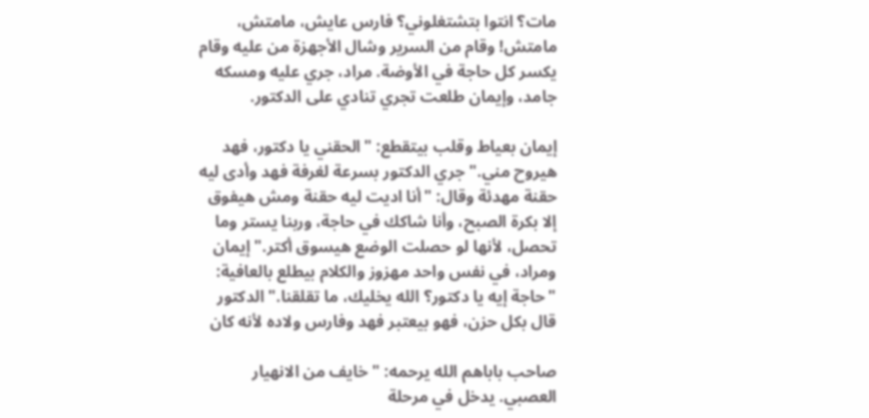مات؟ انتوا بتشتغلوني؟ فارس عايش، مامتش، مامتش! وقام من السرير وشال الأجهزة من عليه وقام يكسر كل حاجة في الأوضة. مراد، جري عليه ومسكه جامد، وإيمان طلعت تجري تنادي على الدكتور.

إيمان بعياط وقلب بيتقطع: "الحقني يا دكتور، فهد هيروح مني." جري الدكتور بسرعة لغرفة فهد وأدى ليه حقنة مهدئة وقال: "أنا اديت ليه حقنة ومش هيفوق إلا بكرة الصبح، وأنا شاكك في حاجة، وربنا يستر وما تحصل، لأنها لو حصلت الوضع هيسوق أكتر." إيمان ومراد، في نفس واحد مهزوز والكلام بيطلع بالعافية: "حاجة إيه يا دكتور؟ الله يخليك، ما تقلقنا." الدكتور قال بكل حزن، فهو بيعتبر فهد وفارس ولاده لأنه كان

صاحب باباهم الله يرحمه: "خايف من الانهيار العصبي. يدخل في مرحلة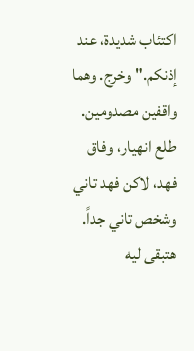اكتئاب شديدة، عند إذنكم." وخرج. وهما واقفين مصدومين. طلع انهيار، وفاق فهد، لاكن فهد تاني وشخص تاني جداً. هتبقى ليه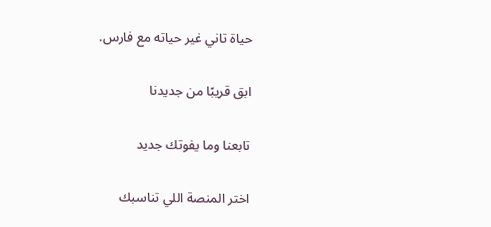حياة تاني غير حياته مع فارس.

ابق قريبًا من جديدنا

تابعنا وما يفوتك جديد

اختر المنصة اللي تناسبك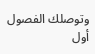وتوصلك الفصول أول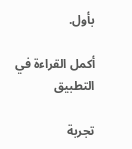بأول.

أكمل القراءة في التطبيق

تجربة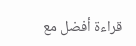قراءة أفضل مع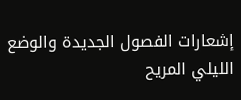إشعارات الفصول الجديدة والوضع الليلي المريح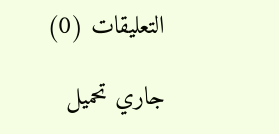التعليقات (0)

جاري تحميل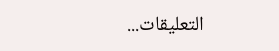التعليقات...